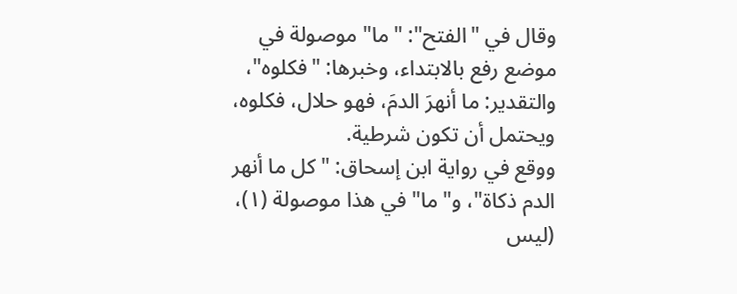وقال في "الفتح": "ما" موصولة في موضع رفع بالابتداء، وخبرها: "فكلوه"، والتقدير: ما أنهرَ الدمَ، فهو حلال، فكلوه، ويحتمل أن تكون شرطية.
ووقع في رواية ابن إسحاق: "كل ما أنهر الدم ذكاة"، و"ما" في هذا موصولة (١)، (ليس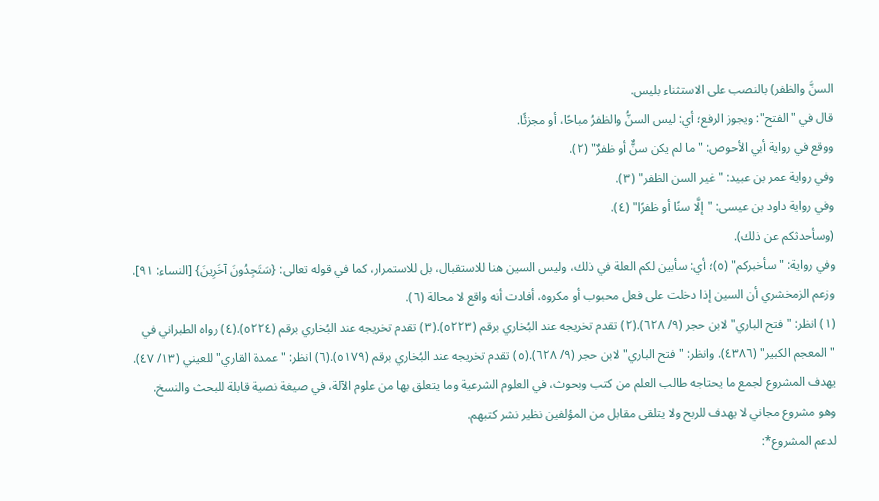السنَّ والظفر) بالنصب على الاستثناء بليس.
قال في "الفتح": ويجوز الرفع؛ أي: ليس السنُّ والظفرُ مباحًا، أو مجزئًا.
ووقع في رواية أبي الأحوص: "ما لم يكن سنٌّ أو ظفرٌ" (٢).
وفي رواية عمر بن عبيد: "غير السن الظفر" (٣).
وفي رواية داود بن عيسى: "إلَّا سنًا أو ظفرًا" (٤).
(وسأحدثكم عن ذلك).
وفي رواية: "سأخبركم" (٥)؛ أي: سأبين لكم العلة في ذلك، وليس السين هنا للاستقبال، بل للاستمرار، كما في قوله تعالى: {سَتَجِدُونَ آخَرِينَ} [النساء: ٩١].
وزعم الزمخشري أن السين إذا دخلت على فعل محبوب أو مكروه، أفادت أنه واقع لا محالة (٦).
(١) انظر: "فتح الباري" لابن حجر (٩/ ٦٢٨).(٢) تقدم تخريجه عند البُخاري برقم (٥٢٢٣).(٣) تقدم تخريجه عند البُخاري برقم (٥٢٢٤).(٤) رواه الطبراني في "المعجم الكبير" (٤٣٨٦). وانظر: "فتح الباري" لابن حجر (٩/ ٦٢٨).(٥) تقدم تخريجه عند البُخاري برقم (٥١٧٩).(٦) انظر: "عمدة القاري" للعيني (١٣/ ٤٧).
يهدف المشروع لجمع ما يحتاجه طالب العلم من كتب وبحوث، في العلوم الشرعية وما يتعلق بها من علوم الآلة، في صيغة نصية قابلة للبحث والنسخ.
وهو مشروع مجاني لا يهدف للربح ولا يتلقى مقابل من المؤلفين نظير نشر كتبهم.
لدعم المشروع*: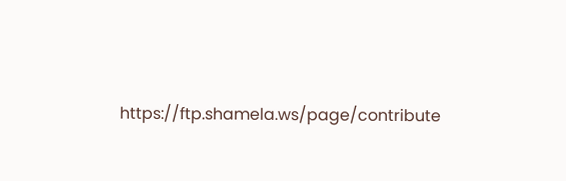https://ftp.shamela.ws/page/contribute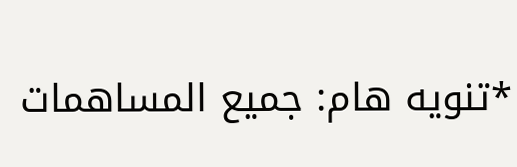*تنويه هام: جميع المساهمات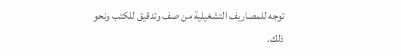توجه للمصاريف التشغيلية من صف وتدقيق للكتب ونحو ذلك.